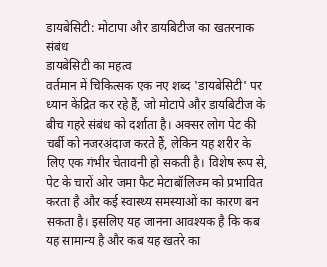डायबेसिटी: मोटापा और डायबिटीज का खतरनाक संबंध
डायबेसिटी का महत्व
वर्तमान में चिकित्सक एक नए शब्द 'डायबेसिटी' पर ध्यान केंद्रित कर रहे हैं, जो मोटापे और डायबिटीज के बीच गहरे संबंध को दर्शाता है। अक्सर लोग पेट की चर्बी को नजरअंदाज करते हैं, लेकिन यह शरीर के लिए एक गंभीर चेतावनी हो सकती है। विशेष रूप से, पेट के चारों ओर जमा फैट मेटाबॉलिज्म को प्रभावित करता है और कई स्वास्थ्य समस्याओं का कारण बन सकता है। इसलिए यह जानना आवश्यक है कि कब यह सामान्य है और कब यह खतरे का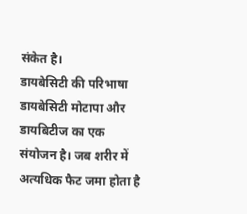संकेत है।
डायबेसिटी की परिभाषा
डायबेसिटी मोटापा और डायबिटीज का एक संयोजन है। जब शरीर में अत्यधिक फैट जमा होता है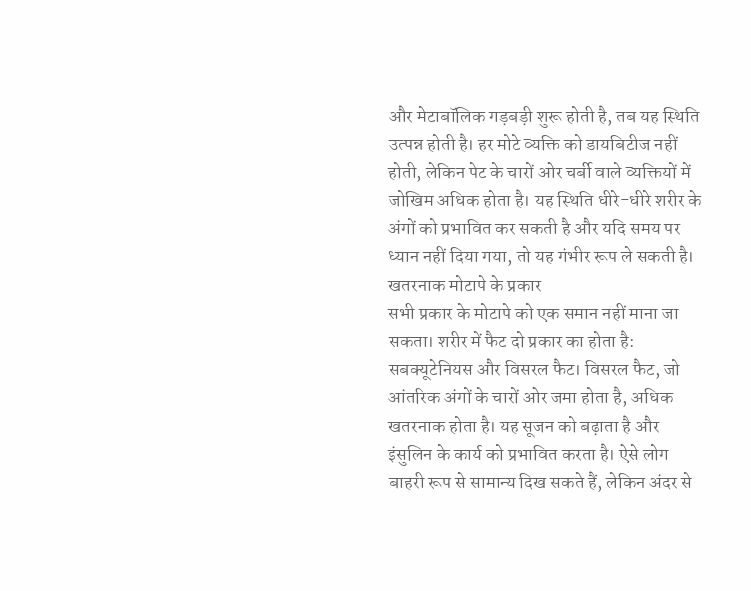और मेटाबॉलिक गड़बड़ी शुरू होती है, तब यह स्थिति उत्पन्न होती है। हर मोटे व्यक्ति को डायबिटीज नहीं होती, लेकिन पेट के चारों ओर चर्बी वाले व्यक्तियों में जोखिम अधिक होता है। यह स्थिति धीरे-धीरे शरीर के अंगों को प्रभावित कर सकती है और यदि समय पर ध्यान नहीं दिया गया, तो यह गंभीर रूप ले सकती है।
खतरनाक मोटापे के प्रकार
सभी प्रकार के मोटापे को एक समान नहीं माना जा सकता। शरीर में फैट दो प्रकार का होता है: सबक्यूटेनियस और विसरल फैट। विसरल फैट, जो आंतरिक अंगों के चारों ओर जमा होता है, अधिक खतरनाक होता है। यह सूजन को बढ़ाता है और इंसुलिन के कार्य को प्रभावित करता है। ऐसे लोग बाहरी रूप से सामान्य दिख सकते हैं, लेकिन अंदर से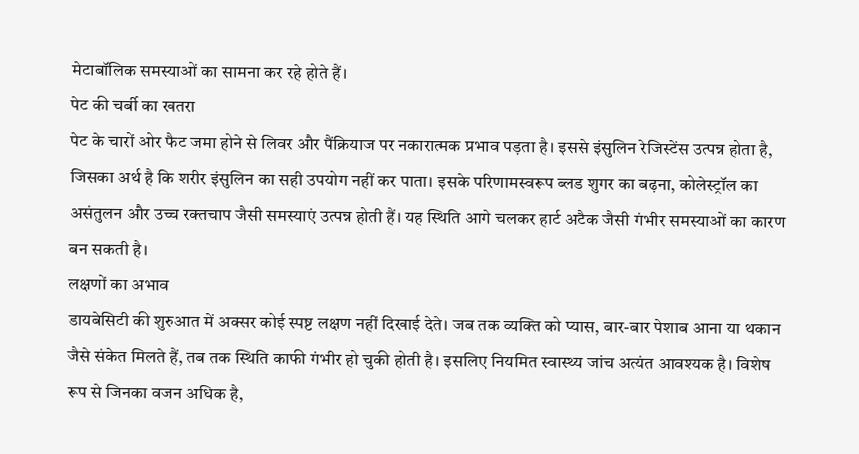मेटाबॉलिक समस्याओं का सामना कर रहे होते हैं।
पेट की चर्बी का खतरा
पेट के चारों ओर फैट जमा होने से लिवर और पैंक्रियाज पर नकारात्मक प्रभाव पड़ता है। इससे इंसुलिन रेजिस्टेंस उत्पन्न होता है, जिसका अर्थ है कि शरीर इंसुलिन का सही उपयोग नहीं कर पाता। इसके परिणामस्वरूप ब्लड शुगर का बढ़ना, कोलेस्ट्रॉल का असंतुलन और उच्च रक्तचाप जैसी समस्याएं उत्पन्न होती हैं। यह स्थिति आगे चलकर हार्ट अटैक जैसी गंभीर समस्याओं का कारण बन सकती है।
लक्षणों का अभाव
डायबेसिटी की शुरुआत में अक्सर कोई स्पष्ट लक्षण नहीं दिखाई देते। जब तक व्यक्ति को प्यास, बार-बार पेशाब आना या थकान जैसे संकेत मिलते हैं, तब तक स्थिति काफी गंभीर हो चुकी होती है। इसलिए नियमित स्वास्थ्य जांच अत्यंत आवश्यक है। विशेष रूप से जिनका वजन अधिक है,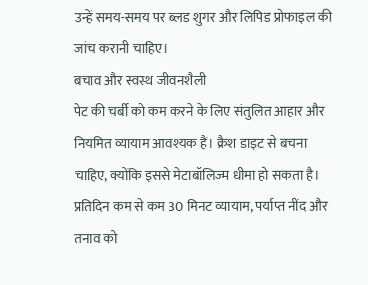उन्हें समय-समय पर ब्लड शुगर और लिपिड प्रोफाइल की जांच करानी चाहिए।
बचाव और स्वस्थ जीवनशैली
पेट की चर्बी को कम करने के लिए संतुलित आहार और नियमित व्यायाम आवश्यक हैं। क्रैश डाइट से बचना चाहिए, क्योंकि इससे मेटाबॉलिज्म धीमा हो सकता है। प्रतिदिन कम से कम 30 मिनट व्यायाम, पर्याप्त नींद और तनाव को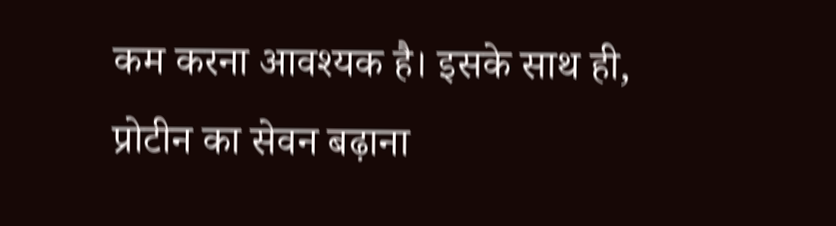कम करना आवश्यक है। इसके साथ ही, प्रोटीन का सेवन बढ़ाना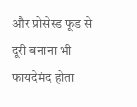और प्रोसेस्ड फूड से दूरी बनाना भी फायदेमंद होता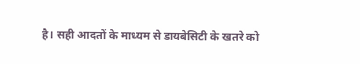है। सही आदतों के माध्यम से डायबेसिटी के खतरे को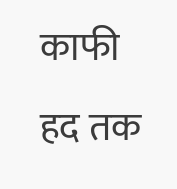काफी हद तक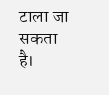टाला जा सकता है।